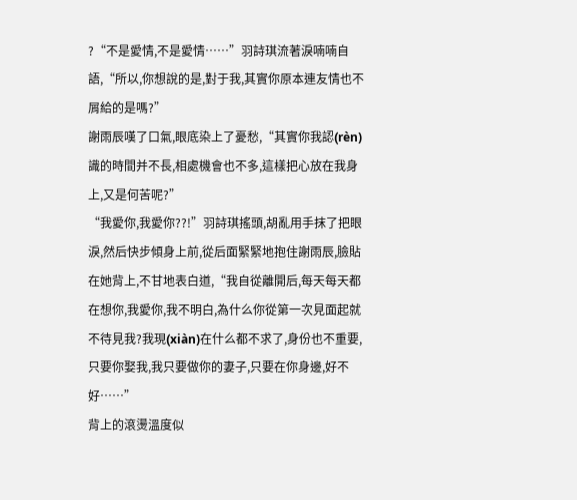?“不是愛情,不是愛情……”羽詩琪流著淚喃喃自語,“所以,你想說的是,對于我,其實你原本連友情也不屑給的是嗎?”
謝雨辰嘆了口氣,眼底染上了憂愁,“其實你我認(rèn)識的時間并不長,相處機會也不多,這樣把心放在我身上,又是何苦呢?”
“我愛你,我愛你??!”羽詩琪搖頭,胡亂用手抹了把眼淚,然后快步傾身上前,從后面緊緊地抱住謝雨辰,臉貼在她背上,不甘地表白道,“我自從離開后,每天每天都在想你,我愛你,我不明白,為什么你從第一次見面起就不待見我?我現(xiàn)在什么都不求了,身份也不重要,只要你娶我,我只要做你的妻子,只要在你身邊,好不好……”
背上的滾燙溫度似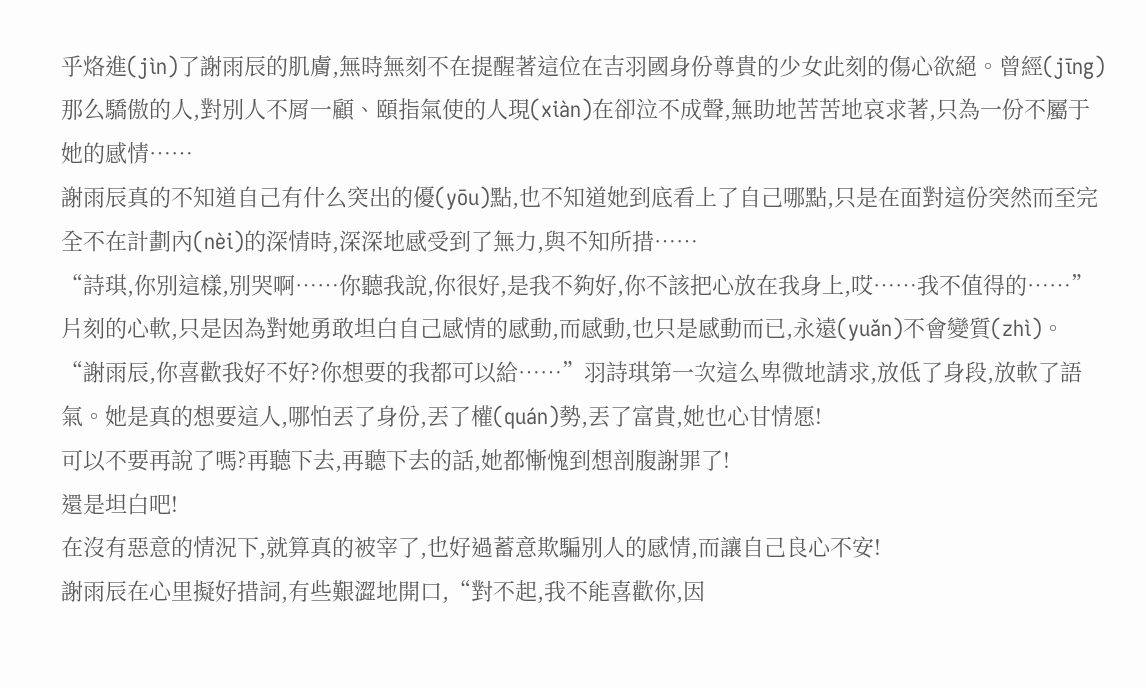乎烙進(jìn)了謝雨辰的肌膚,無時無刻不在提醒著這位在吉羽國身份尊貴的少女此刻的傷心欲絕。曾經(jīng)那么驕傲的人,對別人不屑一顧、頤指氣使的人現(xiàn)在卻泣不成聲,無助地苦苦地哀求著,只為一份不屬于她的感情……
謝雨辰真的不知道自己有什么突出的優(yōu)點,也不知道她到底看上了自己哪點,只是在面對這份突然而至完全不在計劃內(nèi)的深情時,深深地感受到了無力,與不知所措……
“詩琪,你別這樣,別哭啊……你聽我說,你很好,是我不夠好,你不該把心放在我身上,哎……我不值得的……”
片刻的心軟,只是因為對她勇敢坦白自己感情的感動,而感動,也只是感動而已,永遠(yuǎn)不會變質(zhì)。
“謝雨辰,你喜歡我好不好?你想要的我都可以給……”羽詩琪第一次這么卑微地請求,放低了身段,放軟了語氣。她是真的想要這人,哪怕丟了身份,丟了權(quán)勢,丟了富貴,她也心甘情愿!
可以不要再說了嗎?再聽下去,再聽下去的話,她都慚愧到想剖腹謝罪了!
還是坦白吧!
在沒有惡意的情況下,就算真的被宰了,也好過蓄意欺騙別人的感情,而讓自己良心不安!
謝雨辰在心里擬好措詞,有些艱澀地開口,“對不起,我不能喜歡你,因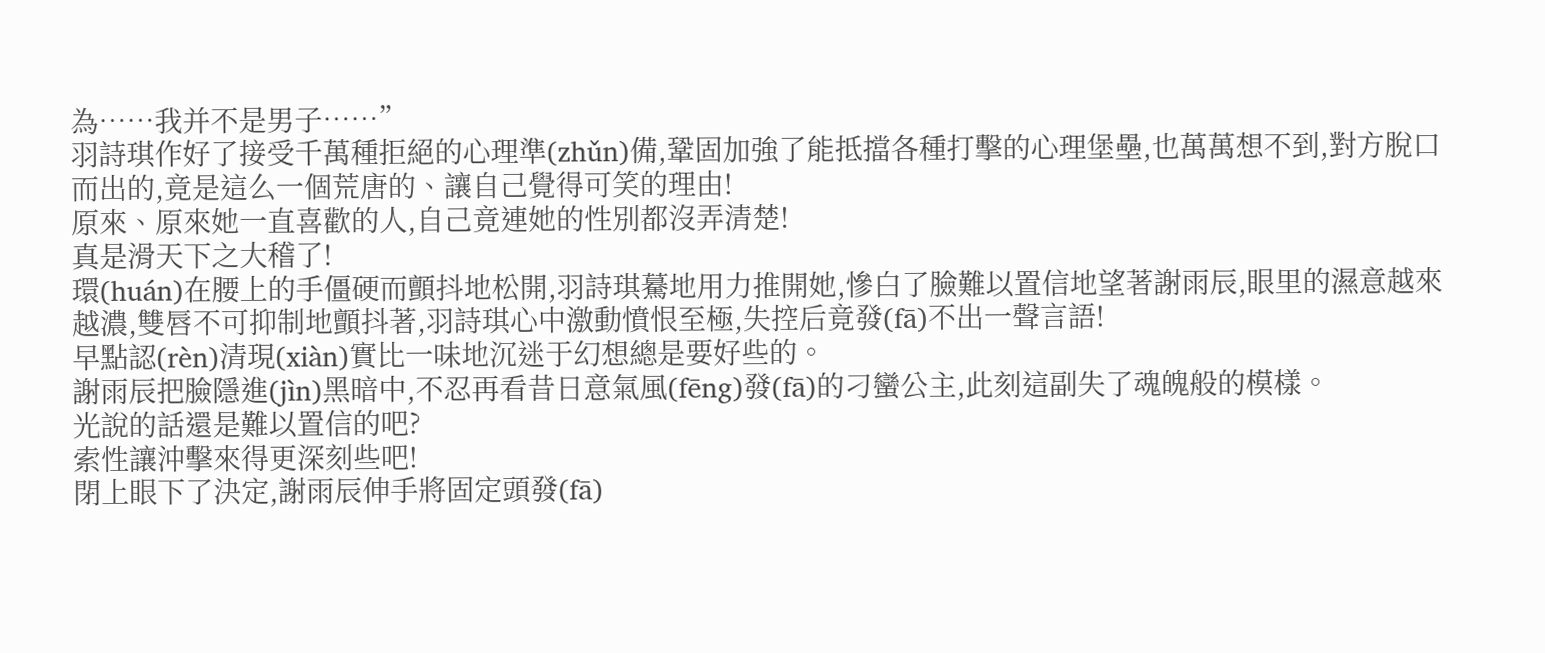為……我并不是男子……”
羽詩琪作好了接受千萬種拒絕的心理準(zhǔn)備,鞏固加強了能抵擋各種打擊的心理堡壘,也萬萬想不到,對方脫口而出的,竟是這么一個荒唐的、讓自己覺得可笑的理由!
原來、原來她一直喜歡的人,自己竟連她的性別都沒弄清楚!
真是滑天下之大稽了!
環(huán)在腰上的手僵硬而顫抖地松開,羽詩琪驀地用力推開她,慘白了臉難以置信地望著謝雨辰,眼里的濕意越來越濃,雙唇不可抑制地顫抖著,羽詩琪心中激動憤恨至極,失控后竟發(fā)不出一聲言語!
早點認(rèn)清現(xiàn)實比一味地沉迷于幻想總是要好些的。
謝雨辰把臉隱進(jìn)黑暗中,不忍再看昔日意氣風(fēng)發(fā)的刁蠻公主,此刻這副失了魂魄般的模樣。
光說的話還是難以置信的吧?
索性讓沖擊來得更深刻些吧!
閉上眼下了決定,謝雨辰伸手將固定頭發(fā)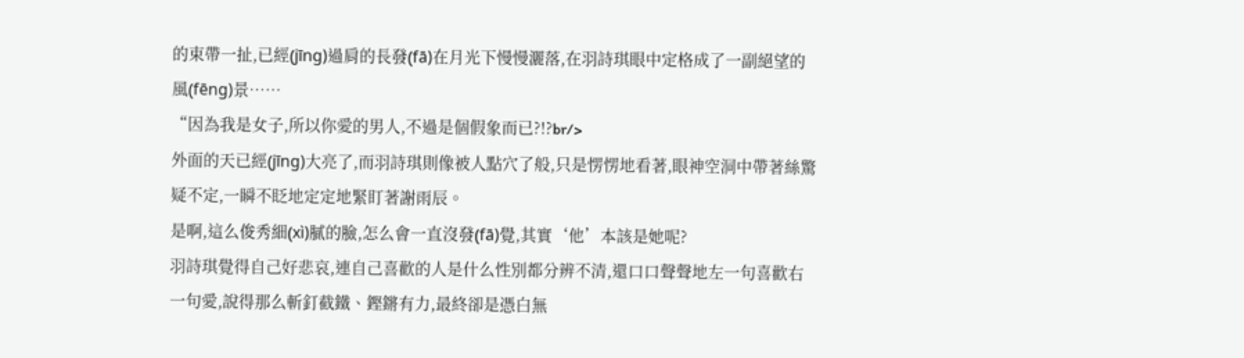的束帶一扯,已經(jīng)過肩的長發(fā)在月光下慢慢灑落,在羽詩琪眼中定格成了一副絕望的風(fēng)景……
“因為我是女子,所以你愛的男人,不過是個假象而已?!?br/>
外面的天已經(jīng)大亮了,而羽詩琪則像被人點穴了般,只是愣愣地看著,眼神空洞中帶著絲驚疑不定,一瞬不眨地定定地緊盯著謝雨辰。
是啊,這么俊秀細(xì)膩的臉,怎么會一直沒發(fā)覺,其實‘他’本該是她呢?
羽詩琪覺得自己好悲哀,連自己喜歡的人是什么性別都分辨不清,還口口聲聲地左一句喜歡右一句愛,說得那么斬釘截鐵、鏗鏘有力,最終卻是憑白無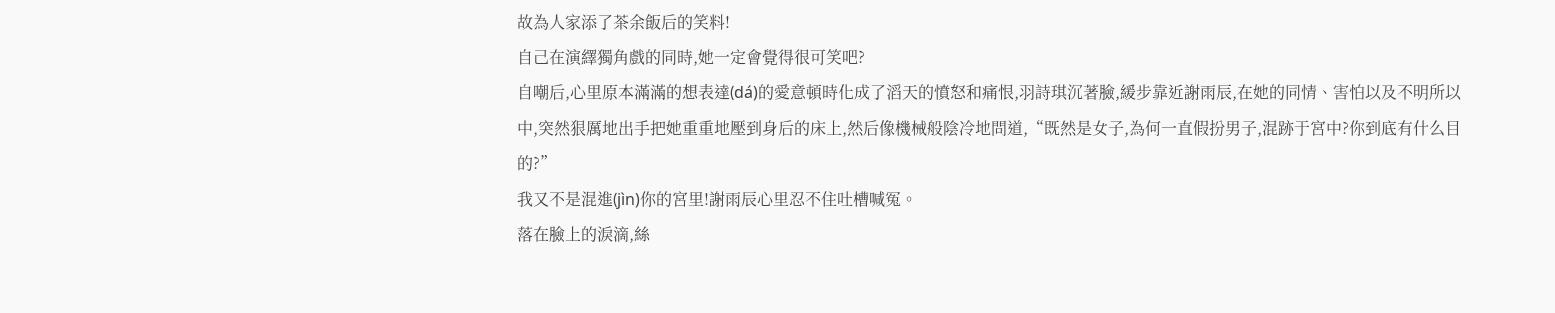故為人家添了茶余飯后的笑料!
自己在演繹獨角戲的同時,她一定會覺得很可笑吧?
自嘲后,心里原本滿滿的想表達(dá)的愛意頓時化成了滔天的憤怒和痛恨,羽詩琪沉著臉,緩步靠近謝雨辰,在她的同情、害怕以及不明所以中,突然狠厲地出手把她重重地壓到身后的床上,然后像機械般陰冷地問道,“既然是女子,為何一直假扮男子,混跡于宮中?你到底有什么目的?”
我又不是混進(jìn)你的宮里!謝雨辰心里忍不住吐槽喊冤。
落在臉上的淚滴,絲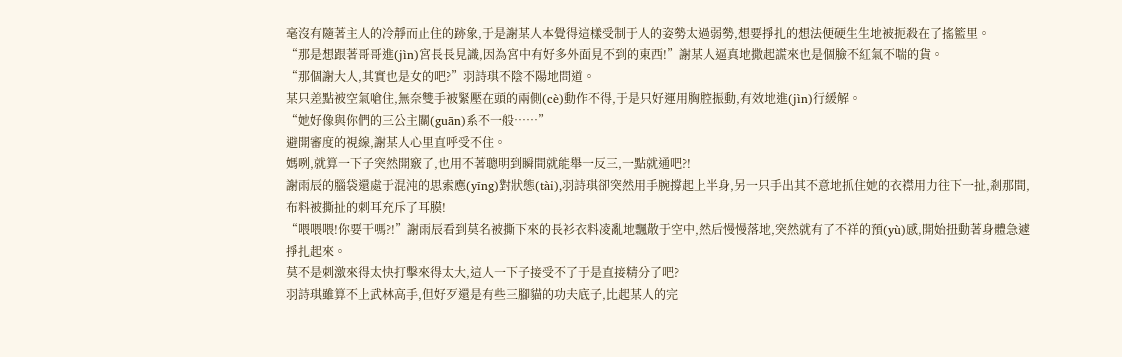毫沒有隨著主人的冷靜而止住的跡象,于是謝某人本覺得這樣受制于人的姿勢太過弱勢,想要掙扎的想法便硬生生地被扼殺在了搖籃里。
“那是想跟著哥哥進(jìn)宮長長見識,因為宮中有好多外面見不到的東西!”謝某人逼真地撒起謊來也是個臉不紅氣不喘的貨。
“那個謝大人,其實也是女的吧?”羽詩琪不陰不陽地問道。
某只差點被空氣嗆住,無奈雙手被緊壓在頭的兩側(cè)動作不得,于是只好運用胸腔振動,有效地進(jìn)行緩解。
“她好像與你們的三公主關(guān)系不一般……”
避開審度的視線,謝某人心里直呼受不住。
媽咧,就算一下子突然開竅了,也用不著聰明到瞬間就能舉一反三,一點就通吧?!
謝雨辰的腦袋還處于混沌的思索應(yīng)對狀態(tài),羽詩琪卻突然用手腕撐起上半身,另一只手出其不意地抓住她的衣襟用力往下一扯,剎那間,布料被撕扯的刺耳充斥了耳膜!
“喂喂喂!你要干嗎?!”謝雨辰看到莫名被撕下來的長衫衣料凌亂地飄散于空中,然后慢慢落地,突然就有了不祥的預(yù)感,開始扭動著身體急遽掙扎起來。
莫不是刺激來得太快打擊來得太大,這人一下子接受不了于是直接精分了吧?
羽詩琪雖算不上武林高手,但好歹還是有些三腳貓的功夫底子,比起某人的完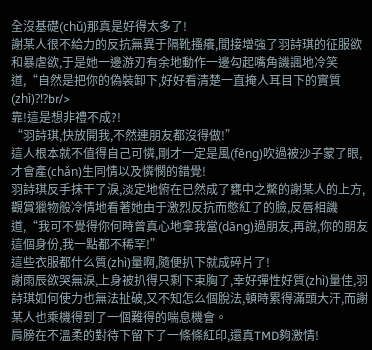全沒基礎(chǔ)那真是好得太多了!
謝某人很不給力的反抗無異于隔靴搔癢,間接增強了羽詩琪的征服欲和暴虐欲,于是她一邊游刃有余地動作一邊勾起嘴角譏諷地冷笑道,“自然是把你的偽裝卸下,好好看清楚一直掩人耳目下的實質(zhì)?!?br/>
靠!這是想非禮不成?!
“羽詩琪,快放開我,不然連朋友都沒得做!”
這人根本就不值得自己可憐,剛才一定是風(fēng)吹過被沙子蒙了眼,才會產(chǎn)生同情以及憐憫的錯覺!
羽詩琪反手抹干了淚,淡定地俯在已然成了甕中之鱉的謝某人的上方,觀賞獵物般冷情地看著她由于激烈反抗而憋紅了的臉,反唇相譏道,“我可不覺得你何時曾真心地拿我當(dāng)過朋友,再說,你的朋友這個身份,我一點都不稀罕!”
這些衣服都什么質(zhì)量啊,隨便扒下就成碎片了!
謝雨辰欲哭無淚,上身被扒得只剩下束胸了,幸好彈性好質(zhì)量佳,羽詩琪如何使力也無法扯破,又不知怎么個脫法,頓時累得滿頭大汗,而謝某人也乘機得到了一個難得的喘息機會。
肩膀在不溫柔的對待下留下了一條條紅印,還真TMD夠激情!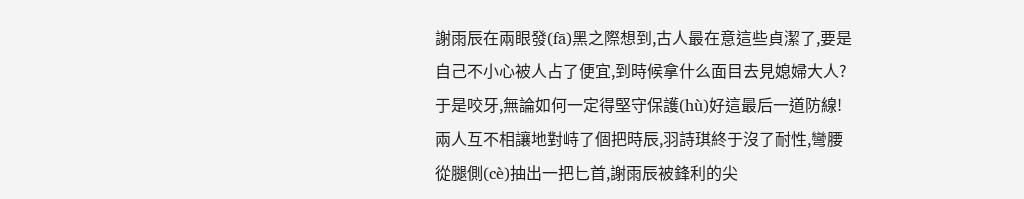謝雨辰在兩眼發(fā)黑之際想到,古人最在意這些貞潔了,要是自己不小心被人占了便宜,到時候拿什么面目去見媳婦大人?
于是咬牙,無論如何一定得堅守保護(hù)好這最后一道防線!
兩人互不相讓地對峙了個把時辰,羽詩琪終于沒了耐性,彎腰從腿側(cè)抽出一把匕首,謝雨辰被鋒利的尖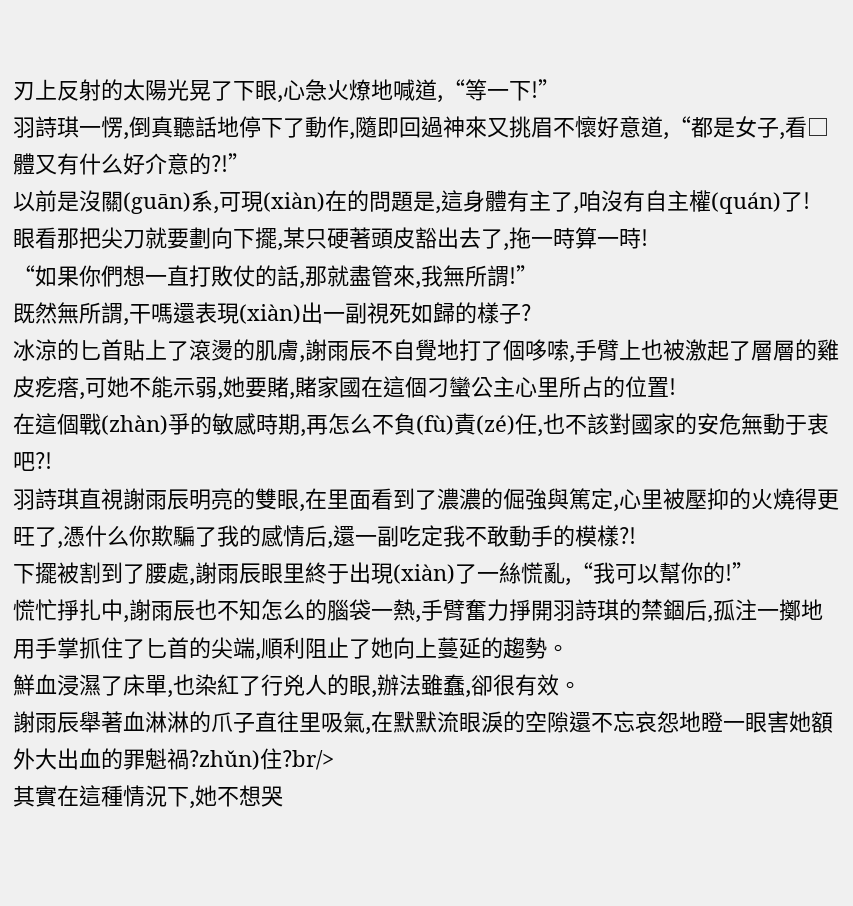刃上反射的太陽光晃了下眼,心急火燎地喊道,“等一下!”
羽詩琪一愣,倒真聽話地停下了動作,隨即回過神來又挑眉不懷好意道,“都是女子,看□體又有什么好介意的?!”
以前是沒關(guān)系,可現(xiàn)在的問題是,這身體有主了,咱沒有自主權(quán)了!
眼看那把尖刀就要劃向下擺,某只硬著頭皮豁出去了,拖一時算一時!
“如果你們想一直打敗仗的話,那就盡管來,我無所謂!”
既然無所謂,干嗎還表現(xiàn)出一副視死如歸的樣子?
冰涼的匕首貼上了滾燙的肌膚,謝雨辰不自覺地打了個哆嗦,手臂上也被激起了層層的雞皮疙瘩,可她不能示弱,她要賭,賭家國在這個刁蠻公主心里所占的位置!
在這個戰(zhàn)爭的敏感時期,再怎么不負(fù)責(zé)任,也不該對國家的安危無動于衷吧?!
羽詩琪直視謝雨辰明亮的雙眼,在里面看到了濃濃的倔強與篤定,心里被壓抑的火燒得更旺了,憑什么你欺騙了我的感情后,還一副吃定我不敢動手的模樣?!
下擺被割到了腰處,謝雨辰眼里終于出現(xiàn)了一絲慌亂,“我可以幫你的!”
慌忙掙扎中,謝雨辰也不知怎么的腦袋一熱,手臂奮力掙開羽詩琪的禁錮后,孤注一擲地用手掌抓住了匕首的尖端,順利阻止了她向上蔓延的趨勢。
鮮血浸濕了床單,也染紅了行兇人的眼,辦法雖蠢,卻很有效。
謝雨辰舉著血淋淋的爪子直往里吸氣,在默默流眼淚的空隙還不忘哀怨地瞪一眼害她額外大出血的罪魁禍?zhǔn)住?br/>
其實在這種情況下,她不想哭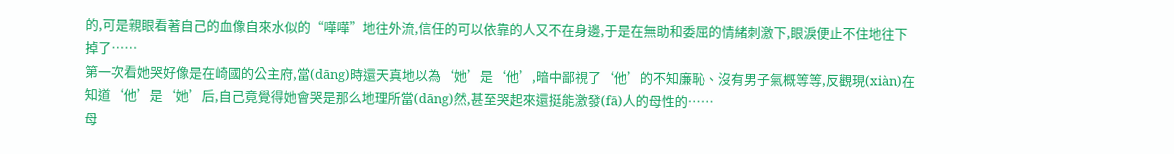的,可是親眼看著自己的血像自來水似的“嘩嘩”地往外流,信任的可以依靠的人又不在身邊,于是在無助和委屈的情緒刺激下,眼淚便止不住地往下掉了……
第一次看她哭好像是在崎國的公主府,當(dāng)時還天真地以為‘她’是‘他’,暗中鄙視了‘他’的不知廉恥、沒有男子氣概等等,反觀現(xiàn)在知道‘他’是‘她’后,自己竟覺得她會哭是那么地理所當(dāng)然,甚至哭起來還挺能激發(fā)人的母性的……
母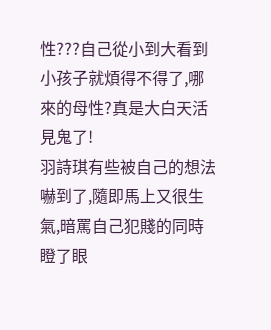性???自己從小到大看到小孩子就煩得不得了,哪來的母性?真是大白天活見鬼了!
羽詩琪有些被自己的想法嚇到了,隨即馬上又很生氣,暗罵自己犯賤的同時瞪了眼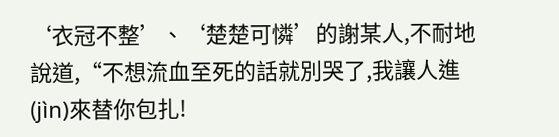‘衣冠不整’、‘楚楚可憐’的謝某人,不耐地說道,“不想流血至死的話就別哭了,我讓人進(jìn)來替你包扎!